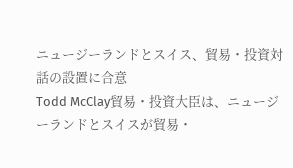ニュージーランドとスイス、貿易・投資対話の設置に合意
Todd McClay貿易・投資大臣は、ニュージーランドとスイスが貿易・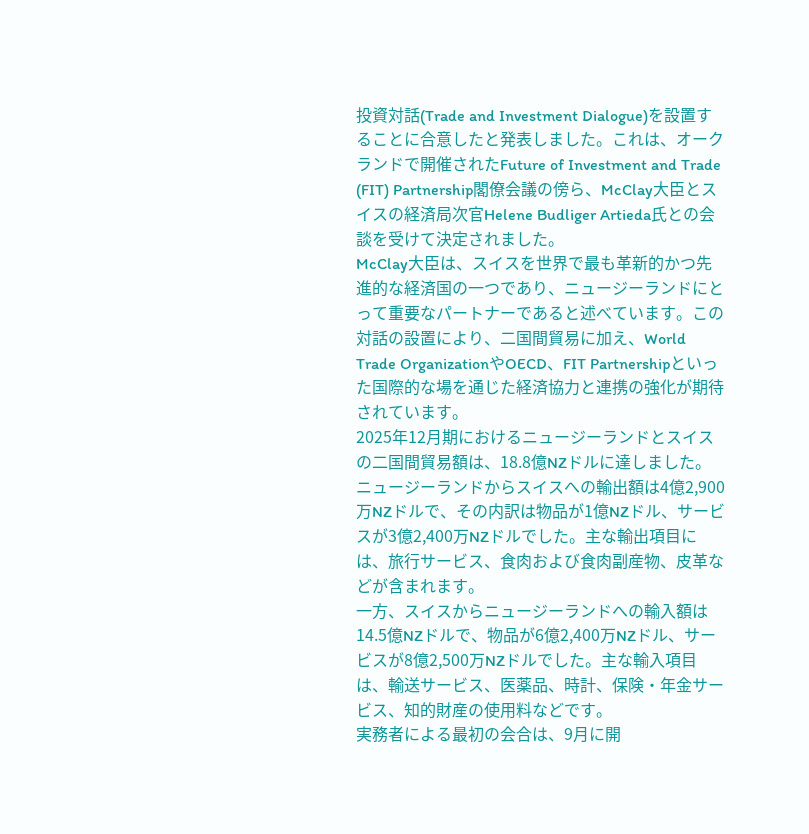投資対話(Trade and Investment Dialogue)を設置することに合意したと発表しました。これは、オークランドで開催されたFuture of Investment and Trade (FIT) Partnership閣僚会議の傍ら、McClay大臣とスイスの経済局次官Helene Budliger Artieda氏との会談を受けて決定されました。
McClay大臣は、スイスを世界で最も革新的かつ先進的な経済国の一つであり、ニュージーランドにとって重要なパートナーであると述べています。この対話の設置により、二国間貿易に加え、World Trade OrganizationやOECD、FIT Partnershipといった国際的な場を通じた経済協力と連携の強化が期待されています。
2025年12月期におけるニュージーランドとスイスの二国間貿易額は、18.8億NZドルに達しました。ニュージーランドからスイスへの輸出額は4億2,900万NZドルで、その内訳は物品が1億NZドル、サービスが3億2,400万NZドルでした。主な輸出項目には、旅行サービス、食肉および食肉副産物、皮革などが含まれます。
一方、スイスからニュージーランドへの輸入額は14.5億NZドルで、物品が6億2,400万NZドル、サービスが8億2,500万NZドルでした。主な輸入項目は、輸送サービス、医薬品、時計、保険・年金サービス、知的財産の使用料などです。
実務者による最初の会合は、9月に開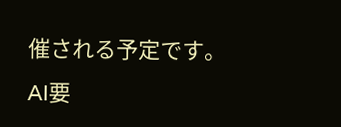催される予定です。
AI要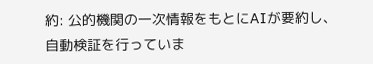約: 公的機関の一次情報をもとにAIが要約し、自動検証を行っていま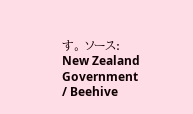す。 ソース: New Zealand Government / Beehive